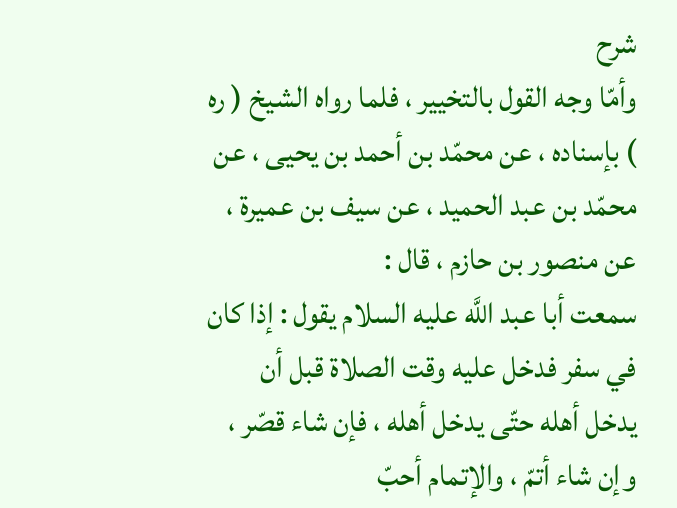شرح
وأمّا وجه القول بالتخيير ، فلما رواه الشيخ ( ره ) بإسناده ، عن محمّد بن أحمد بن يحيى ، عن محمّد بن عبد الحميد ، عن سيف بن عميرة ، عن منصور بن حازم ، قال :
سمعت أبا عبد اللَّه عليه السلام يقول : إذا كان في سفر فدخل عليه وقت الصلاة قبل أن يدخل أهله حتّى يدخل أهله ، فإن شاء قصّر ، وإن شاء أتمّ ، والإتمام أحبّ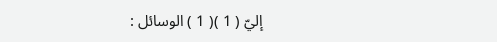إليّ ( 1 )( 1 ) الوسائل :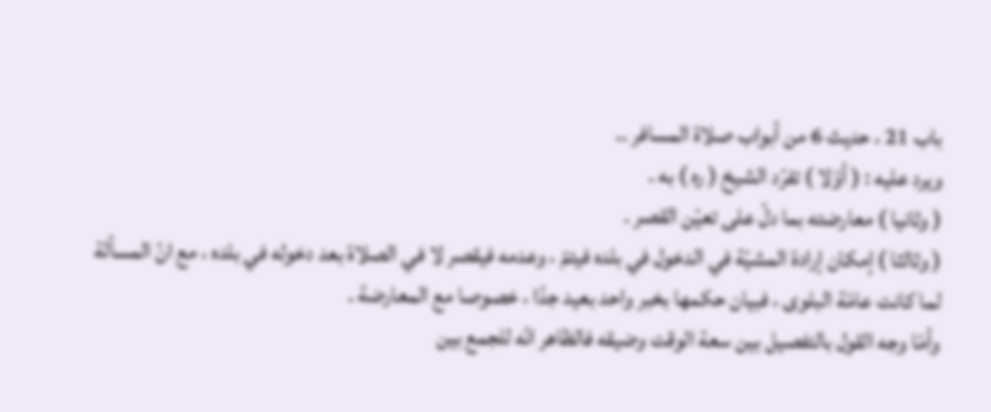باب 21 ، حديث 6 من أبواب صلاة المسافر ..
ويرد عليه : ( أوّلا ) تفرّد الشيخ ( ره ) به .
( وثانيا ) معارضته بما دلّ على تعيّن القصر .
( وثالثا ) إمكان إرادة المشيّة في الدخول في بلده فيتمّ ، وعدمه فيقصر لا في الصلاة بعد دخوله في بلده ، مع انّ المسألة لما كانت عامّة البلوى ، فبيان حكمها بخبر واحد بعيد جدّا ، خصوصا مع المعارضة .
وأمّا وجه القول بالتفصيل بين سعة الوقت وضيقه فالظاهر انّه للجمع بين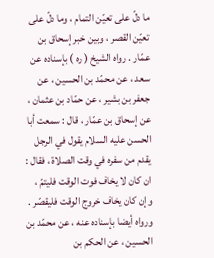ما دلّ على تعيّن التمام ، وما دلّ على تعيّن القصر ، وبين خبر إسحاق بن عمّار . رواه الشيخ ( ره ) بإسناده عن سعد ، عن محمّد بن الحسين ، عن جعفر بن بشير ، عن حمّاد بن عثمان ، عن إسحاق بن عمّار ، قال : سمعت أبا الحسن عليه السلام يقول في الرجل يقدم من سفره في وقت الصلاة ، فقال : ان كان لا يخاف فوت الوقت فليتمّ ، وإن كان يخاف خروج الوقت فليقصّر . ورواه أيضا بإسناده عنه ، عن محمّد بن الحسين ، عن الحكم بن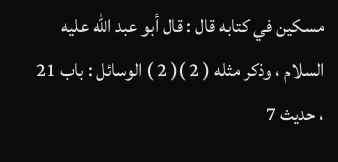مسكين في كتابه قال : قال أبو عبد الله عليه السلام ، وذكر مثله ( 2 )( 2 ) الوسائل : باب 21 ، حديث 7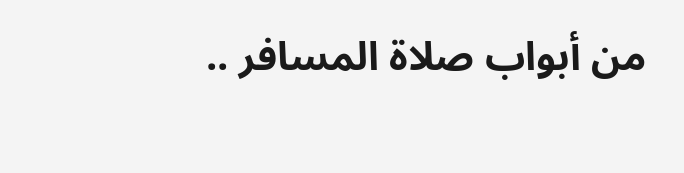من أبواب صلاة المسافر ..